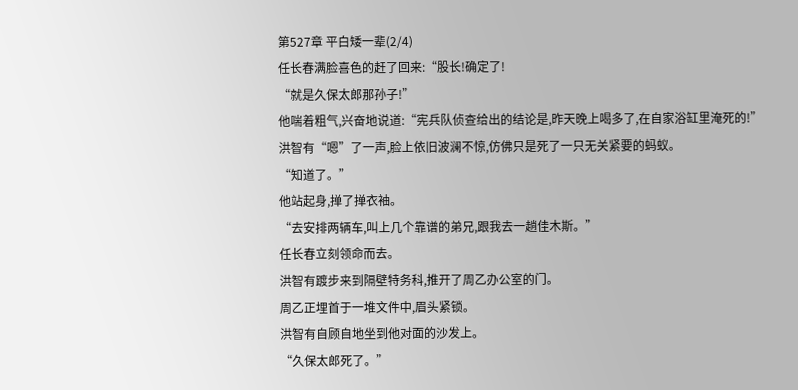第527章 平白矮一辈(2/4)
任长春满脸喜色的赶了回来:“股长!确定了!
“就是久保太郎那孙子!”
他喘着粗气,兴奋地说道:“宪兵队侦查给出的结论是,昨天晚上喝多了,在自家浴缸里淹死的!”
洪智有“嗯”了一声,脸上依旧波澜不惊,仿佛只是死了一只无关紧要的蚂蚁。
“知道了。”
他站起身,掸了掸衣袖。
“去安排两辆车,叫上几个靠谱的弟兄,跟我去一趟佳木斯。”
任长春立刻领命而去。
洪智有踱步来到隔壁特务科,推开了周乙办公室的门。
周乙正埋首于一堆文件中,眉头紧锁。
洪智有自顾自地坐到他对面的沙发上。
“久保太郎死了。”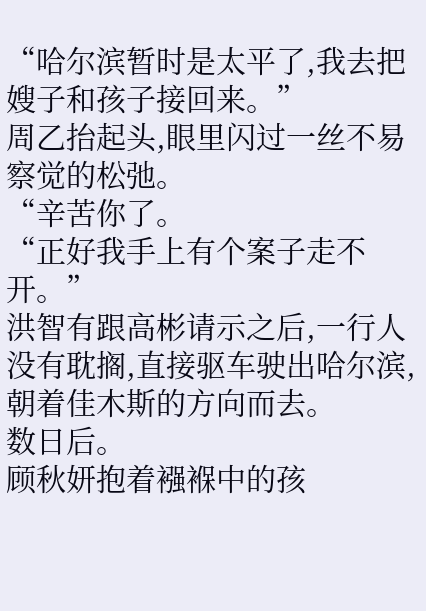“哈尔滨暂时是太平了,我去把嫂子和孩子接回来。”
周乙抬起头,眼里闪过一丝不易察觉的松弛。
“辛苦你了。
“正好我手上有个案子走不开。”
洪智有跟高彬请示之后,一行人没有耽搁,直接驱车驶出哈尔滨,朝着佳木斯的方向而去。
数日后。
顾秋妍抱着襁褓中的孩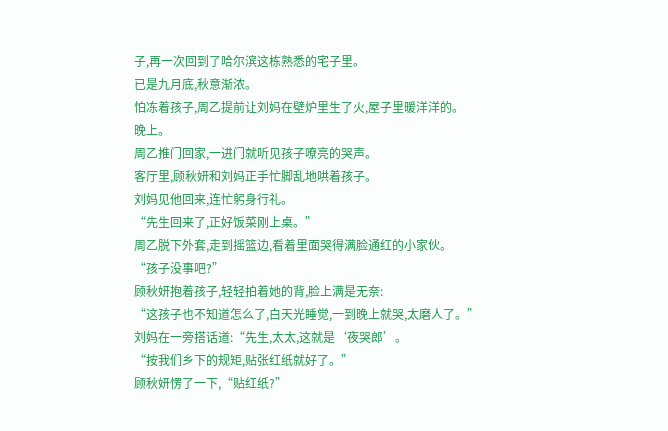子,再一次回到了哈尔滨这栋熟悉的宅子里。
已是九月底,秋意渐浓。
怕冻着孩子,周乙提前让刘妈在壁炉里生了火,屋子里暖洋洋的。
晚上。
周乙推门回家,一进门就听见孩子嘹亮的哭声。
客厅里,顾秋妍和刘妈正手忙脚乱地哄着孩子。
刘妈见他回来,连忙躬身行礼。
“先生回来了,正好饭菜刚上桌。”
周乙脱下外套,走到摇篮边,看着里面哭得满脸通红的小家伙。
“孩子没事吧?”
顾秋妍抱着孩子,轻轻拍着她的背,脸上满是无奈:
“这孩子也不知道怎么了,白天光睡觉,一到晚上就哭,太磨人了。”
刘妈在一旁搭话道:“先生,太太,这就是‘夜哭郎’。
“按我们乡下的规矩,贴张红纸就好了。”
顾秋妍愣了一下,“贴红纸?”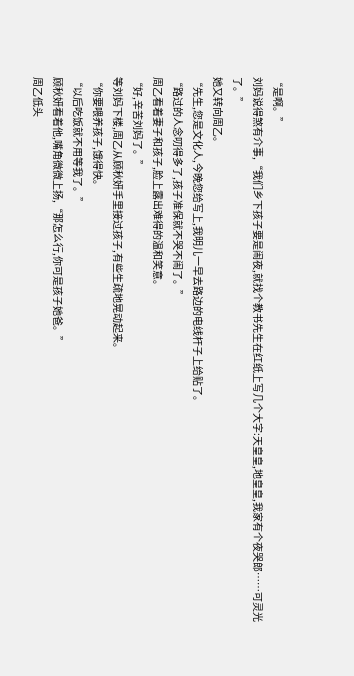“是啊。”
刘妈说得煞有介事,“我们乡下孩子要是闹夜,就找个教书先生在红纸上写几个大字:天皇皇,地皇皇,我家有个夜哭郎……可灵光了。”
她又转向周乙。
“先生,您是文化人,今晚您给写上,我明儿一早去路边的电线杆子上给贴了。
“路过的人念叨得多了,孩子准保就不哭不闹了。”
周乙看着妻子和孩子,脸上露出难得的温和笑意。
“好,辛苦刘妈了。”
等刘妈下楼,周乙从顾秋妍手里接过孩子,有些生疏地晃动起来。
“你要喂养孩子,饿得快。
“以后吃饭就不用等我了。”
顾秋妍看着他,嘴角微微上扬,“那怎么行,你可是孩子她爸。”
周乙低头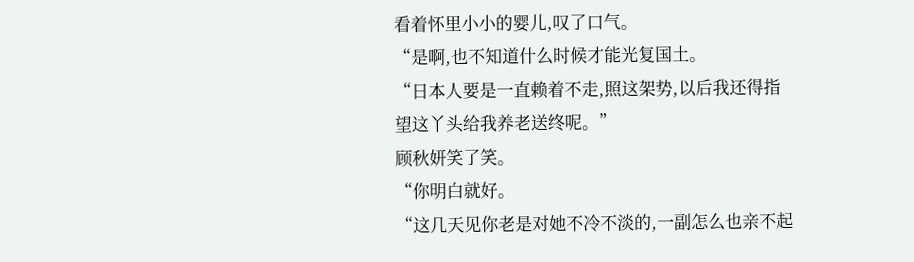看着怀里小小的婴儿,叹了口气。
“是啊,也不知道什么时候才能光复国土。
“日本人要是一直赖着不走,照这架势,以后我还得指望这丫头给我养老送终呢。”
顾秋妍笑了笑。
“你明白就好。
“这几天见你老是对她不冷不淡的,一副怎么也亲不起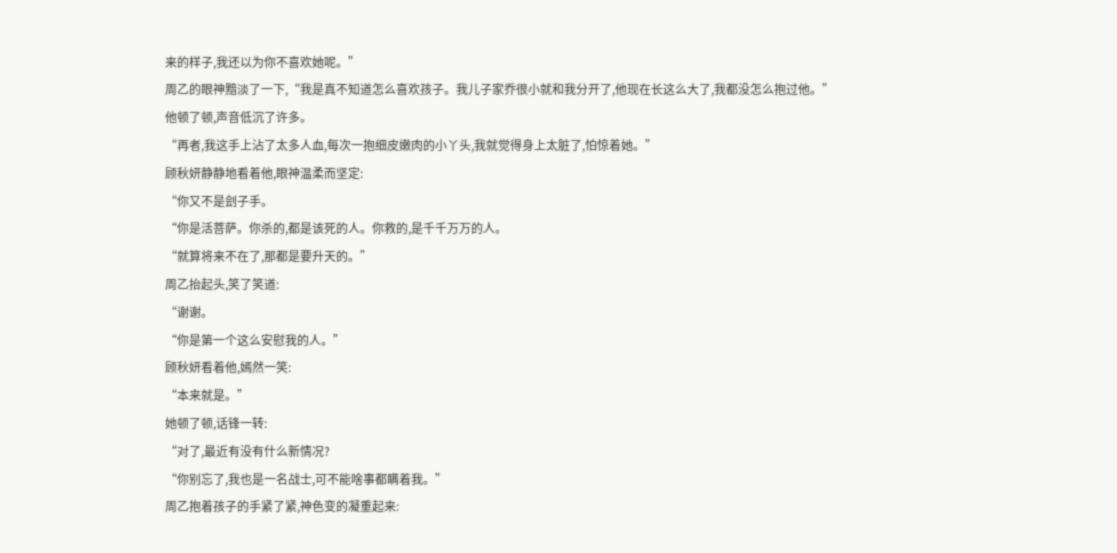来的样子,我还以为你不喜欢她呢。”
周乙的眼神黯淡了一下,“我是真不知道怎么喜欢孩子。我儿子家乔很小就和我分开了,他现在长这么大了,我都没怎么抱过他。”
他顿了顿,声音低沉了许多。
“再者,我这手上沾了太多人血,每次一抱细皮嫩肉的小丫头,我就觉得身上太脏了,怕惊着她。”
顾秋妍静静地看着他,眼神温柔而坚定:
“你又不是刽子手。
“你是活菩萨。你杀的,都是该死的人。你救的,是千千万万的人。
“就算将来不在了,那都是要升天的。”
周乙抬起头,笑了笑道:
“谢谢。
“你是第一个这么安慰我的人。”
顾秋妍看着他,嫣然一笑:
“本来就是。”
她顿了顿,话锋一转:
“对了,最近有没有什么新情况?
“你别忘了,我也是一名战士,可不能啥事都瞒着我。”
周乙抱着孩子的手紧了紧,神色变的凝重起来: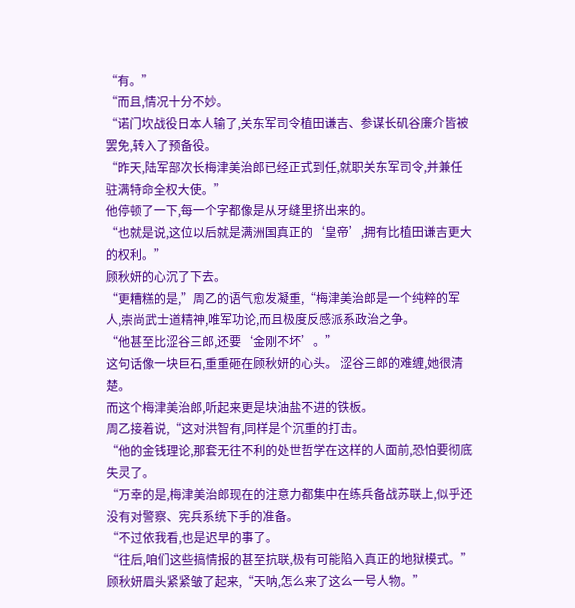“有。”
“而且,情况十分不妙。
“诺门坎战役日本人输了,关东军司令植田谦吉、参谋长矶谷廉介皆被罢免,转入了预备役。
“昨天,陆军部次长梅津美治郎已经正式到任,就职关东军司令,并兼任驻满特命全权大使。”
他停顿了一下,每一个字都像是从牙缝里挤出来的。
“也就是说,这位以后就是满洲国真正的‘皇帝’,拥有比植田谦吉更大的权利。”
顾秋妍的心沉了下去。
“更糟糕的是,”周乙的语气愈发凝重,“梅津美治郎是一个纯粹的军人,崇尚武士道精神,唯军功论,而且极度反感派系政治之争。
“他甚至比涩谷三郎,还要‘金刚不坏’。”
这句话像一块巨石,重重砸在顾秋妍的心头。 涩谷三郎的难缠,她很清楚。
而这个梅津美治郎,听起来更是块油盐不进的铁板。
周乙接着说,“这对洪智有,同样是个沉重的打击。
“他的金钱理论,那套无往不利的处世哲学在这样的人面前,恐怕要彻底失灵了。
“万幸的是,梅津美治郎现在的注意力都集中在练兵备战苏联上,似乎还没有对警察、宪兵系统下手的准备。
“不过依我看,也是迟早的事了。
“往后,咱们这些搞情报的甚至抗联,极有可能陷入真正的地狱模式。”
顾秋妍眉头紧紧皱了起来,“天呐,怎么来了这么一号人物。”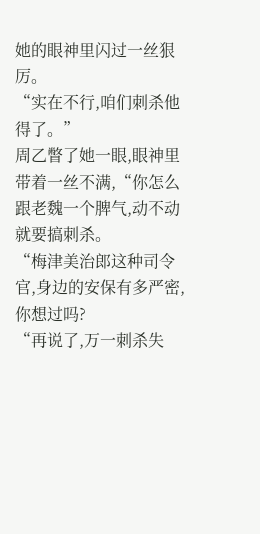她的眼神里闪过一丝狠厉。
“实在不行,咱们刺杀他得了。”
周乙瞥了她一眼,眼神里带着一丝不满,“你怎么跟老魏一个脾气,动不动就要搞刺杀。
“梅津美治郎这种司令官,身边的安保有多严密,你想过吗?
“再说了,万一刺杀失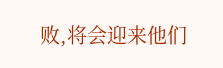败,将会迎来他们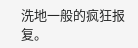洗地一般的疯狂报复。